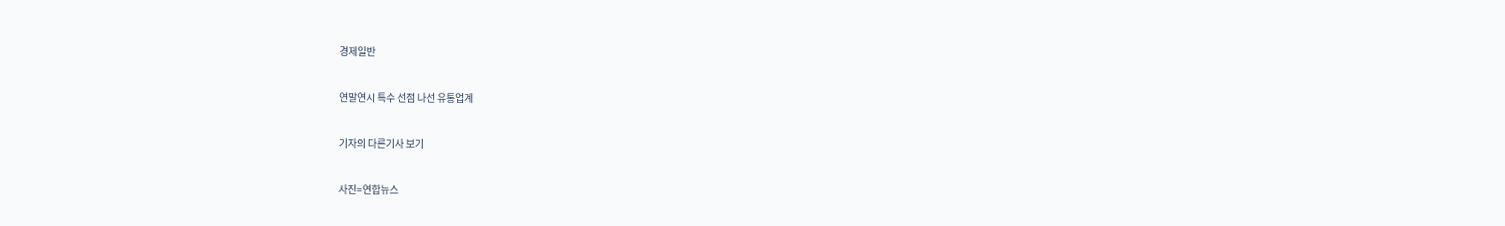경제일반

연말연시 특수 선점 나선 유통업계

기자의 다른기사 보기

사진=연합뉴스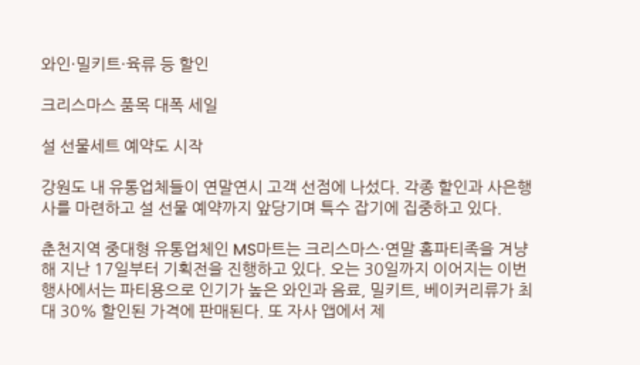와인·밀키트·육류 등 할인

크리스마스 품목 대폭 세일

설 선물세트 예약도 시작

강원도 내 유통업체들이 연말연시 고객 선점에 나섰다. 각종 할인과 사은행사를 마련하고 설 선물 예약까지 앞당기며 특수 잡기에 집중하고 있다.

춘천지역 중대형 유통업체인 MS마트는 크리스마스·연말 홈파티족을 겨냥해 지난 17일부터 기획전을 진행하고 있다. 오는 30일까지 이어지는 이번 행사에서는 파티용으로 인기가 높은 와인과 음료, 밀키트, 베이커리류가 최대 30% 할인된 가격에 판매된다. 또 자사 앱에서 제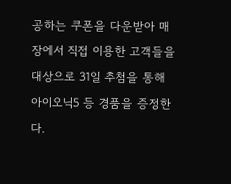공하는 쿠폰을 다운받아 매장에서 직접 이용한 고객들을 대상으로 31일 추첨을 통해 아이오닉5 등 경품을 증정한다.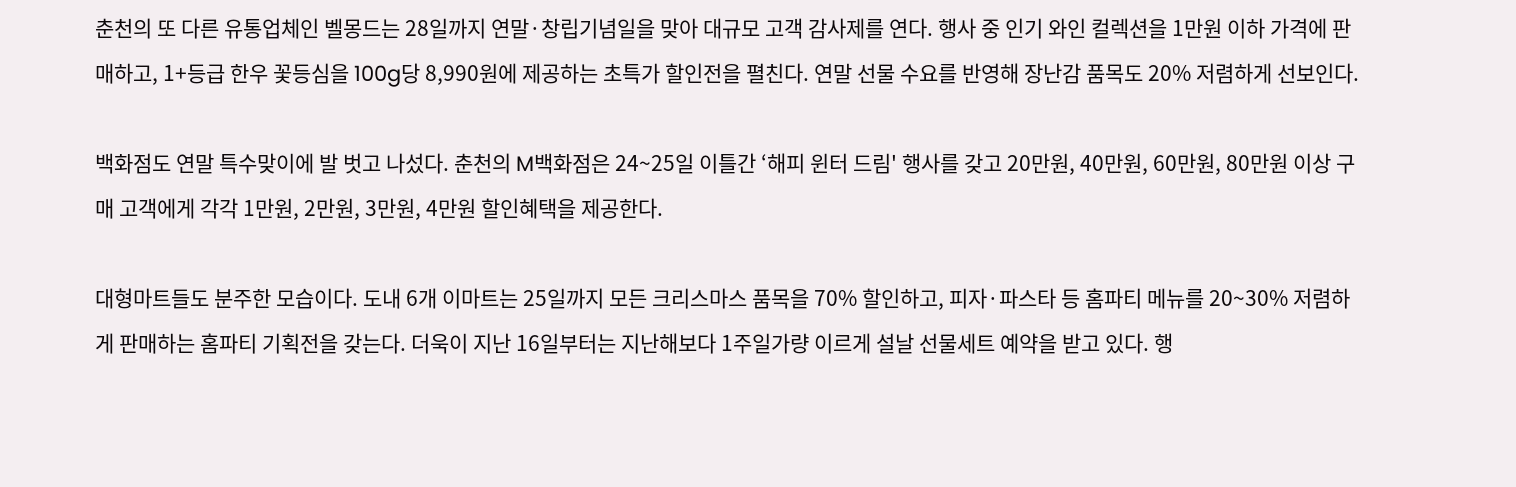춘천의 또 다른 유통업체인 벨몽드는 28일까지 연말·창립기념일을 맞아 대규모 고객 감사제를 연다. 행사 중 인기 와인 컬렉션을 1만원 이하 가격에 판매하고, 1+등급 한우 꽃등심을 100g당 8,990원에 제공하는 초특가 할인전을 펼친다. 연말 선물 수요를 반영해 장난감 품목도 20% 저렴하게 선보인다.

백화점도 연말 특수맞이에 발 벗고 나섰다. 춘천의 M백화점은 24~25일 이틀간 ‘해피 윈터 드림' 행사를 갖고 20만원, 40만원, 60만원, 80만원 이상 구매 고객에게 각각 1만원, 2만원, 3만원, 4만원 할인혜택을 제공한다.

대형마트들도 분주한 모습이다. 도내 6개 이마트는 25일까지 모든 크리스마스 품목을 70% 할인하고, 피자·파스타 등 홈파티 메뉴를 20~30% 저렴하게 판매하는 홈파티 기획전을 갖는다. 더욱이 지난 16일부터는 지난해보다 1주일가량 이르게 설날 선물세트 예약을 받고 있다. 행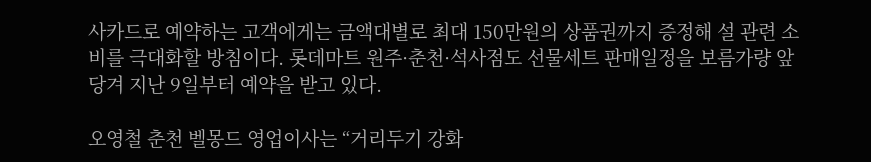사카드로 예약하는 고객에게는 금액대별로 최대 150만원의 상품권까지 증정해 설 관련 소비를 극대화할 방침이다. 롯데마트 원주·춘천·석사점도 선물세트 판매일정을 보름가량 앞당겨 지난 9일부터 예약을 받고 있다.

오영철 춘천 벨몽드 영업이사는 “거리두기 강화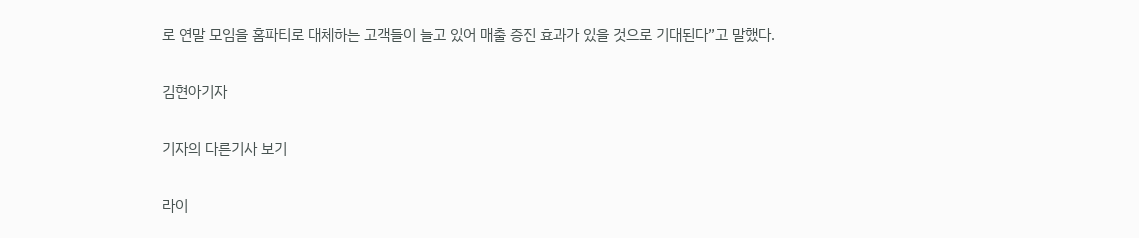로 연말 모임을 홈파티로 대체하는 고객들이 늘고 있어 매출 증진 효과가 있을 것으로 기대된다”고 말했다.

김현아기자

기자의 다른기사 보기

라이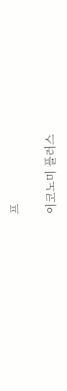프

이코노미 플러스